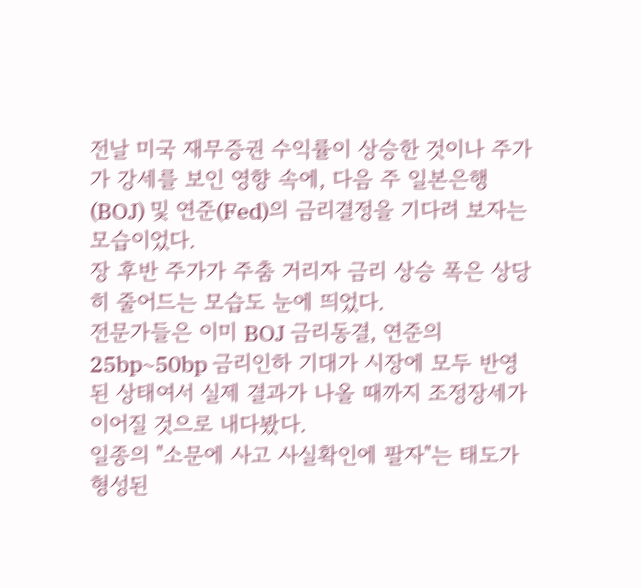전날 미국 재무증권 수익률이 상승한 것이나 주가가 강세를 보인 영향 속에, 다음 주 일본은행(BOJ) 및 연준(Fed)의 금리결정을 기다려 보자는 모습이었다.
장 후반 주가가 주춤 거리자 금리 상승 폭은 상당히 줄어드는 모습도 눈에 띄었다.
전문가들은 이미 BOJ 금리동결, 연준의 25bp~50bp 금리인하 기대가 시장에 모두 반영된 상태여서 실제 결과가 나올 때까지 조정장세가 이어질 것으로 내다봤다.
일종의 "소문에 사고 사실확인에 팔자"는 태도가 형성된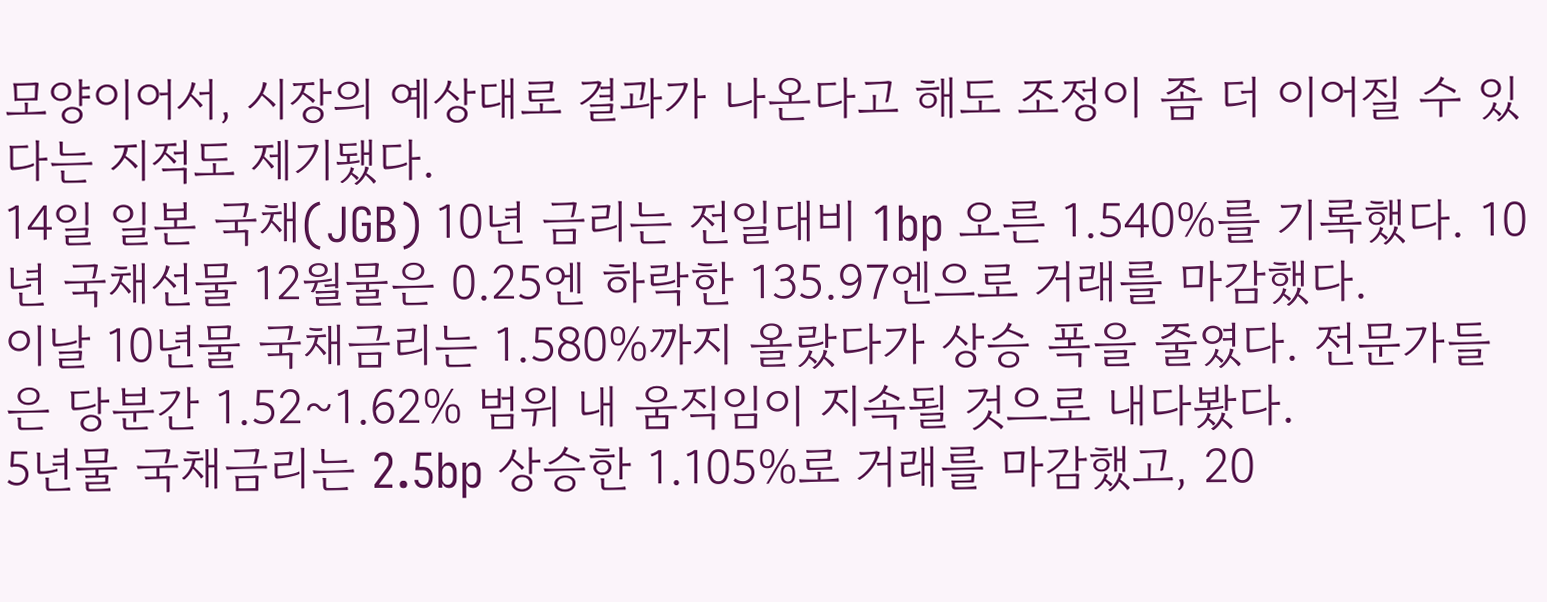모양이어서, 시장의 예상대로 결과가 나온다고 해도 조정이 좀 더 이어질 수 있다는 지적도 제기됐다.
14일 일본 국채(JGB) 10년 금리는 전일대비 1bp 오른 1.540%를 기록했다. 10년 국채선물 12월물은 0.25엔 하락한 135.97엔으로 거래를 마감했다.
이날 10년물 국채금리는 1.580%까지 올랐다가 상승 폭을 줄였다. 전문가들은 당분간 1.52~1.62% 범위 내 움직임이 지속될 것으로 내다봤다.
5년물 국채금리는 2.5bp 상승한 1.105%로 거래를 마감했고, 20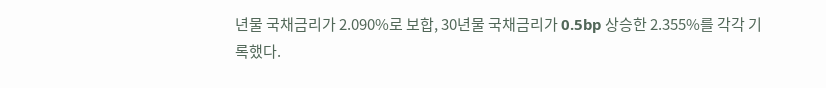년물 국채금리가 2.090%로 보합, 30년물 국채금리가 0.5bp 상승한 2.355%를 각각 기록했다.